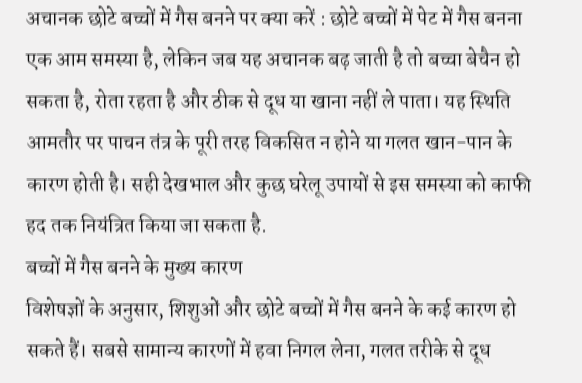अचानक छोटे बच्चों में गैस बनने पर क्या करें : छोटे बच्चों में पेट में गैस बनना एक आम समस्या है, लेकिन जब यह अचानक बढ़ जाती है तो बच्चा बेचैन हो सकता है, रोता रहता है और ठीक से दूध या खाना नहीं ले पाता। यह स्थिति आमतौर पर पाचन तंत्र के पूरी तरह विकसित न होने या गलत खान-पान के कारण होती है। सही देखभाल और कुछ घरेलू उपायों से इस समस्या को काफी हद तक नियंत्रित किया जा सकता है.
बच्चों में गैस बनने के मुख्य कारण
विशेषज्ञों के अनुसार, शिशुओं और छोटे बच्चों में गैस बनने के कई कारण हो सकते हैं। सबसे सामान्य कारणों में हवा निगल लेना, गलत तरीके से दूध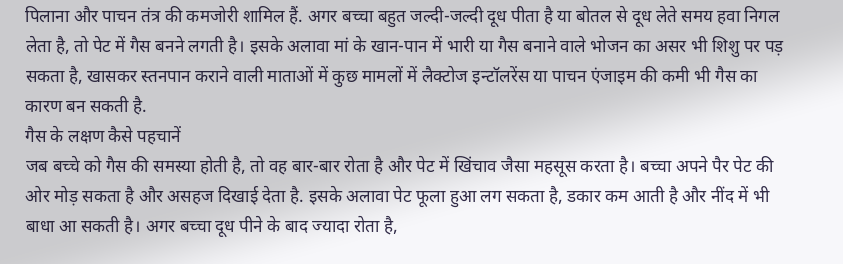पिलाना और पाचन तंत्र की कमजोरी शामिल हैं. अगर बच्चा बहुत जल्दी-जल्दी दूध पीता है या बोतल से दूध लेते समय हवा निगल लेता है, तो पेट में गैस बनने लगती है। इसके अलावा मां के खान-पान में भारी या गैस बनाने वाले भोजन का असर भी शिशु पर पड़ सकता है, खासकर स्तनपान कराने वाली माताओं में कुछ मामलों में लैक्टोज इन्टॉलरेंस या पाचन एंजाइम की कमी भी गैस का कारण बन सकती है.
गैस के लक्षण कैसे पहचानें
जब बच्चे को गैस की समस्या होती है, तो वह बार-बार रोता है और पेट में खिंचाव जैसा महसूस करता है। बच्चा अपने पैर पेट की ओर मोड़ सकता है और असहज दिखाई देता है. इसके अलावा पेट फूला हुआ लग सकता है, डकार कम आती है और नींद में भी बाधा आ सकती है। अगर बच्चा दूध पीने के बाद ज्यादा रोता है,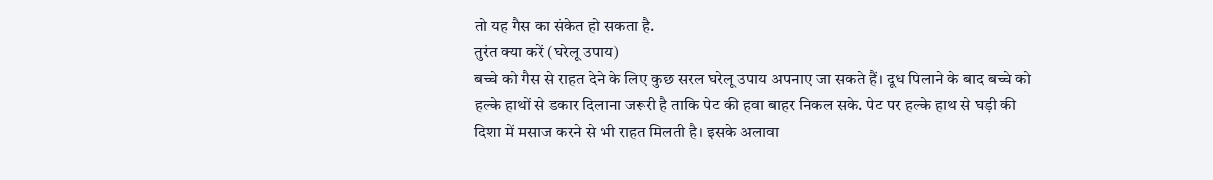तो यह गैस का संकेत हो सकता है.
तुरंत क्या करें (घरेलू उपाय)
बच्चे को गैस से राहत देने के लिए कुछ सरल घरेलू उपाय अपनाए जा सकते हैं। दूध पिलाने के बाद बच्चे को हल्के हाथों से डकार दिलाना जरूरी है ताकि पेट की हवा बाहर निकल सके. पेट पर हल्के हाथ से घड़ी की दिशा में मसाज करने से भी राहत मिलती है। इसके अलावा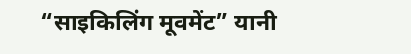“साइकिलिंग मूवमेंट” यानी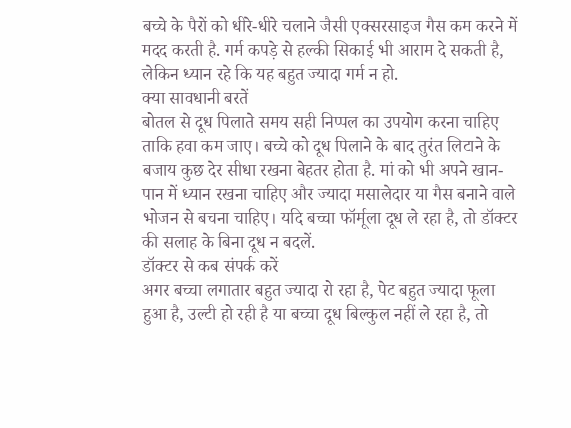बच्चे के पैरों को धीरे-धीरे चलाने जैसी एक्सरसाइज गैस कम करने में मदद करती है. गर्म कपड़े से हल्की सिकाई भी आराम दे सकती है, लेकिन ध्यान रहे कि यह बहुत ज्यादा गर्म न हो.
क्या सावधानी बरतें
बोतल से दूध पिलाते समय सही निप्पल का उपयोग करना चाहिए ताकि हवा कम जाए। बच्चे को दूध पिलाने के बाद तुरंत लिटाने के बजाय कुछ देर सीधा रखना बेहतर होता है. मां को भी अपने खान-पान में ध्यान रखना चाहिए और ज्यादा मसालेदार या गैस बनाने वाले भोजन से बचना चाहिए। यदि बच्चा फॉर्मूला दूध ले रहा है, तो डॉक्टर की सलाह के बिना दूध न बदलें.
डॉक्टर से कब संपर्क करें
अगर बच्चा लगातार बहुत ज्यादा रो रहा है, पेट बहुत ज्यादा फूला हुआ है, उल्टी हो रही है या बच्चा दूध बिल्कुल नहीं ले रहा है, तो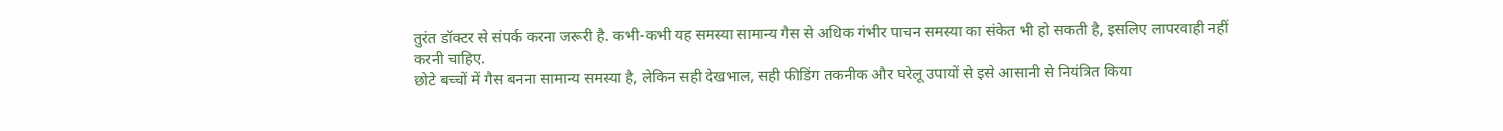तुरंत डॉक्टर से संपर्क करना जरूरी है. कभी-कभी यह समस्या सामान्य गैस से अधिक गंभीर पाचन समस्या का संकेत भी हो सकती है, इसलिए लापरवाही नहीं करनी चाहिए.
छोटे बच्चों में गैस बनना सामान्य समस्या है, लेकिन सही देखभाल, सही फीडिंग तकनीक और घरेलू उपायों से इसे आसानी से नियंत्रित किया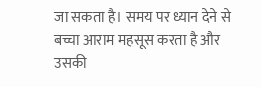जा सकता है। समय पर ध्यान देने से बच्चा आराम महसूस करता है और उसकी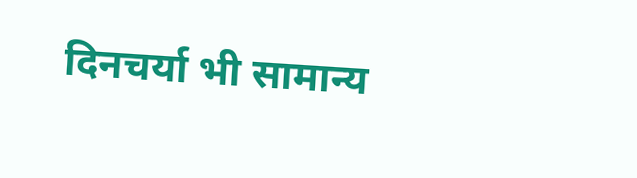दिनचर्या भी सामान्य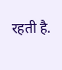रहती है.